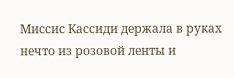Миссис Кассиди держала в руках нечто из розовой ленты и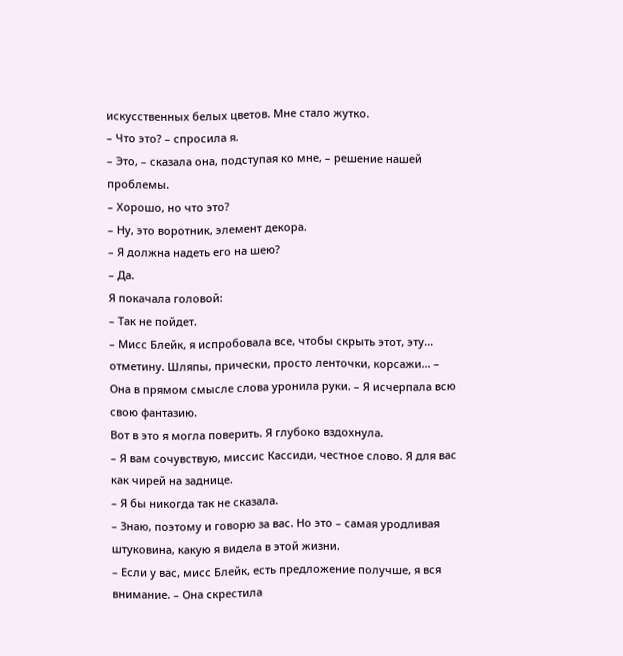искусственных белых цветов. Мне стало жутко.
– Что это? – спросила я.
– Это, – сказала она, подступая ко мне, – решение нашей проблемы.
– Хорошо, но что это?
– Ну, это воротник, элемент декора.
– Я должна надеть его на шею?
– Да.
Я покачала головой:
– Так не пойдет.
– Мисс Блейк, я испробовала все, чтобы скрыть этот, эту... отметину. Шляпы, прически, просто ленточки, корсажи... – Она в прямом смысле слова уронила руки. – Я исчерпала всю свою фантазию.
Вот в это я могла поверить. Я глубоко вздохнула.
– Я вам сочувствую, миссис Кассиди, честное слово. Я для вас как чирей на заднице.
– Я бы никогда так не сказала.
– Знаю, поэтому и говорю за вас. Но это – самая уродливая штуковина, какую я видела в этой жизни.
– Если у вас, мисс Блейк, есть предложение получше, я вся внимание. – Она скрестила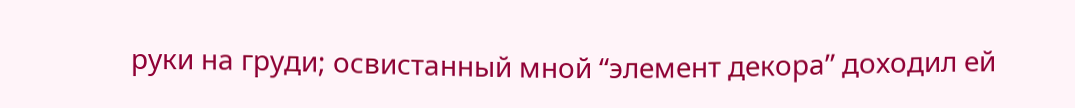руки на груди; освистанный мной “элемент декора” доходил ей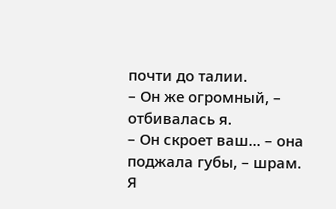почти до талии.
– Он же огромный, – отбивалась я.
– Он скроет ваш... – она поджала губы, – шрам.
Я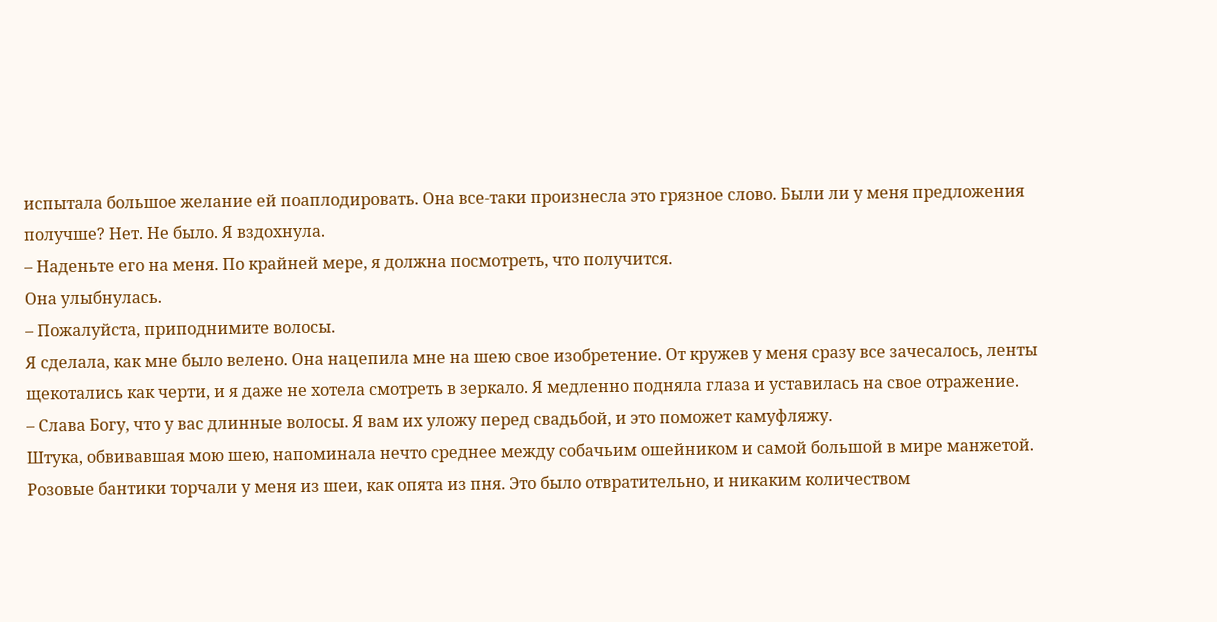испытала большое желание ей поаплодировать. Она все-таки произнесла это грязное слово. Были ли у меня предложения получше? Нет. Не было. Я вздохнула.
– Наденьте его на меня. По крайней мере, я должна посмотреть, что получится.
Она улыбнулась.
– Пожалуйста, приподнимите волосы.
Я сделала, как мне было велено. Она нацепила мне на шею свое изобретение. От кружев у меня сразу все зачесалось, ленты щекотались как черти, и я даже не хотела смотреть в зеркало. Я медленно подняла глаза и уставилась на свое отражение.
– Слава Богу, что у вас длинные волосы. Я вам их уложу перед свадьбой, и это поможет камуфляжу.
Штука, обвивавшая мою шею, напоминала нечто среднее между собачьим ошейником и самой большой в мире манжетой. Розовые бантики торчали у меня из шеи, как опята из пня. Это было отвратительно, и никаким количеством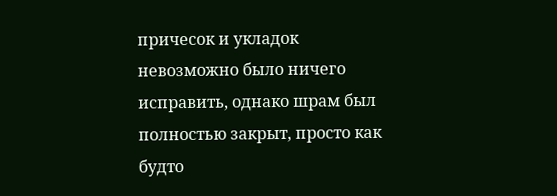причесок и укладок невозможно было ничего исправить, однако шрам был полностью закрыт, просто как будто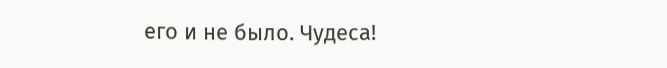его и не было. Чудеса!